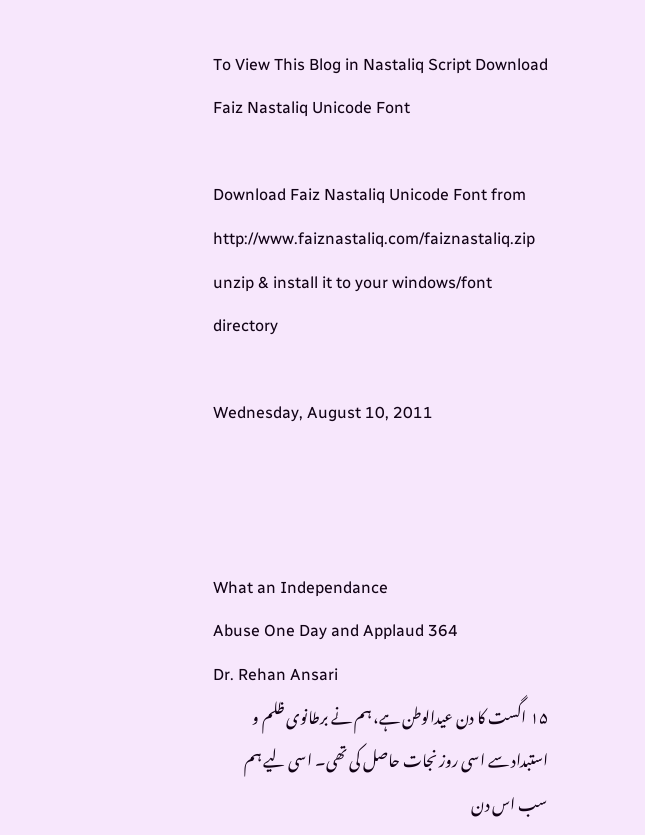To View This Blog in Nastaliq Script Download Faiz Nastaliq Unicode Font

Download Faiz Nastaliq Unicode Font from http://www.faiznastaliq.com/faiznastaliq.zip unzip & install it to your windows/font directory

Wednesday, August 10, 2011



What an Independance
Abuse One Day and Applaud 364
Dr. Rehan Ansari
۱۵ اگست کا دن عیدالوطن ہے، ہم نے برطانوی ظلم و استبداد سے اسی روز نجات حاصل کی تھی۔ اسی لیے ہم سب اس دن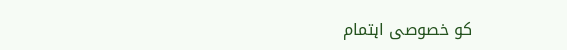کو خصوصی اہتمام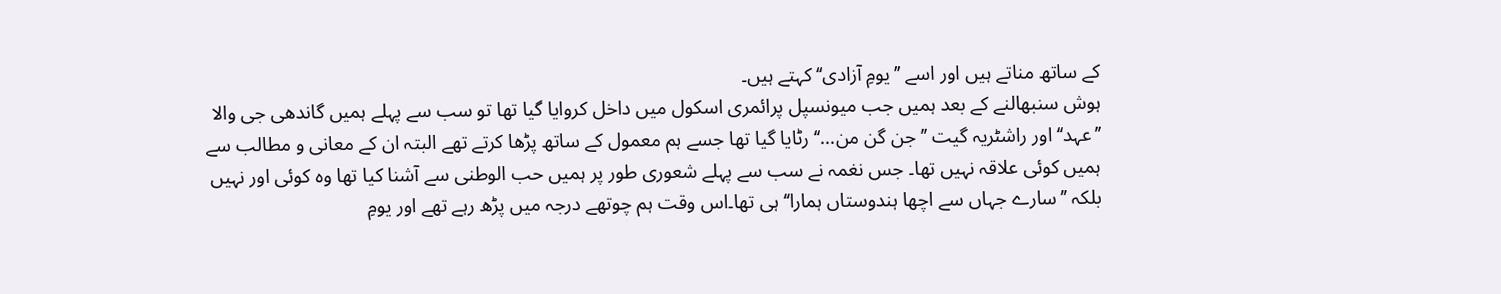کے ساتھ مناتے ہیں اور اسے ’’یومِ آزادی‘‘ کہتے ہیں۔
ہوش سنبھالنے کے بعد ہمیں جب میونسپل پرائمری اسکول میں داخل کروایا گیا تھا تو سب سے پہلے ہمیں گاندھی جی والا ’’عہد‘‘ اور راشٹریہ گیت ’’جن گن من...‘‘ رٹایا گیا تھا جسے ہم معمول کے ساتھ پڑھا کرتے تھے البتہ ان کے معانی و مطالب سے ہمیں کوئی علاقہ نہیں تھا۔ جس نغمہ نے سب سے پہلے شعوری طور پر ہمیں حب الوطنی سے آشنا کیا تھا وہ کوئی اور نہیں بلکہ ’’سارے جہاں سے اچھا ہندوستاں ہمارا‘‘ ہی تھا۔اس وقت ہم چوتھے درجہ میں پڑھ رہے تھے اور یومِ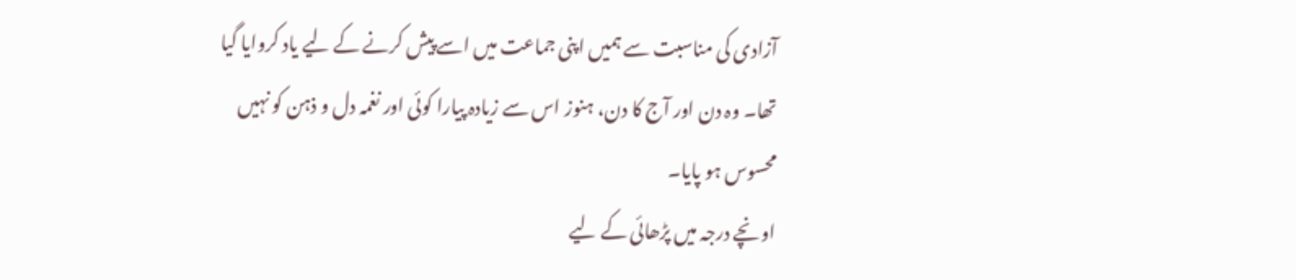آزادی کی مناسبت سے ہمیں اپنی جماعت میں اسے پیش کرنے کے لیے یاد کروایا گیا تھا۔ وہ دن اور آج کا دن، ہنوز اس سے زیادہ پیارا کوئی اور نغمہ دل و ذہن کو نہیں محسوس ہو پایا۔
اونچے درجہ میں پڑھائی کے لیے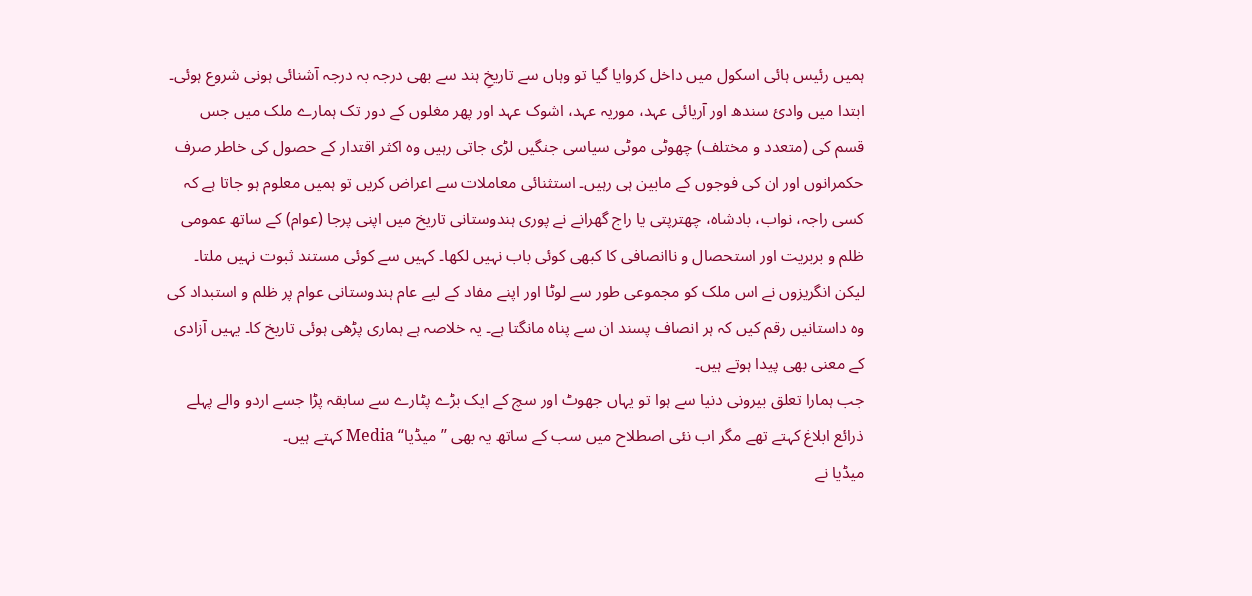ہمیں رئیس ہائی اسکول میں داخل کروایا گیا تو وہاں سے تاریخِ ہند سے بھی درجہ بہ درجہ آشنائی ہونی شروع ہوئی۔ ابتدا میں وادئ سندھ اور آریائی عہد، موریہ عہد، اشوک عہد اور پھر مغلوں کے دور تک ہمارے ملک میں جس قسم کی (متعدد و مختلف) چھوٹی موٹی سیاسی جنگیں لڑی جاتی رہیں وہ اکثر اقتدار کے حصول کی خاطر صرف حکمرانوں اور ان کی فوجوں کے مابین ہی رہیں۔ استثنائی معاملات سے اعراض کریں تو ہمیں معلوم ہو جاتا ہے کہ کسی راجہ، نواب، بادشاہ، چھترپتی یا راج گھرانے نے پوری ہندوستانی تاریخ میں اپنی پرجا (عوام) کے ساتھ عمومی ظلم و بربریت اور استحصال و ناانصافی کا کبھی کوئی باب نہیں لکھا۔ کہیں سے کوئی مستند ثبوت نہیں ملتا۔ لیکن انگریزوں نے اس ملک کو مجموعی طور سے لوٹا اور اپنے مفاد کے لیے عام ہندوستانی عوام پر ظلم و استبداد کی وہ داستانیں رقم کیں کہ ہر انصاف پسند ان سے پناہ مانگتا ہے۔ یہ خلاصہ ہے ہماری پڑھی ہوئی تاریخ کا۔ یہیں آزادی کے معنی بھی پیدا ہوتے ہیں۔
جب ہمارا تعلق بیرونی دنیا سے ہوا تو یہاں جھوٹ اور سچ کے ایک بڑے پٹارے سے سابقہ پڑا جسے اردو والے پہلے ذرائع ابلاغ کہتے تھے مگر اب نئی اصطلاح میں سب کے ساتھ یہ بھی ’’میڈیا‘‘ Media کہتے ہیں۔
میڈیا نے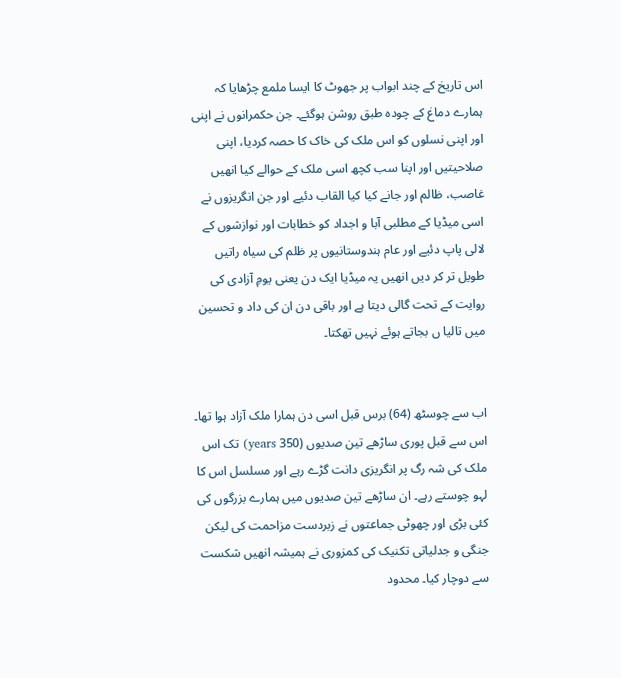اس تاریخ کے چند ابواب پر جھوٹ کا ایسا ملمع چڑھایا کہ ہمارے دماغ کے چودہ طبق روشن ہوگئے۔ جن حکمرانوں نے اپنی اور اپنی نسلوں کو اس ملک کی خاک کا حصہ کردیا، اپنی صلاحیتیں اور اپنا سب کچھ اسی ملک کے حوالے کیا انھیں غاصب، ظالم اور جانے کیا کیا القاب دئیے اور جن انگریزوں نے اسی میڈیا کے مطلبی آبا و اجداد کو خطابات اور نوازشوں کے لالی پاپ دئیے اور عام ہندوستانیوں پر ظلم کی سیاہ راتیں طویل تر کر دیں انھیں یہ میڈیا ایک دن یعنی یومِ آزادی کی روایت کے تحت گالی دیتا ہے اور باقی دن ان کی داد و تحسین میں تالیا ں بجاتے ہوئے نہیں تھکتا۔


اب سے چوسٹھ (64) برس قبل اسی دن ہمارا ملک آزاد ہوا تھا۔ اس سے قبل پوری ساڑھے تین صدیوں (350 years) تک اس ملک کی شہ رگ پر انگریزی دانت گڑے رہے اور مسلسل اس کا لہو چوستے رہے۔ ان ساڑھے تین صدیوں میں ہمارے بزرگوں کی کئی بڑی اور چھوٹی جماعتوں نے زبردست مزاحمت کی لیکن جنگی و جدلیاتی تکنیک کی کمزوری نے ہمیشہ انھیں شکست سے دوچار کیا۔ محدود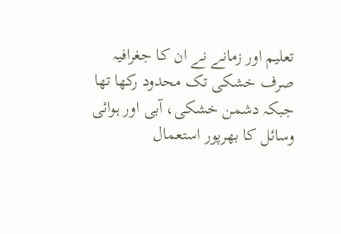تعلیم اور زمانے نے ان کا جغرافیہ صرف خشکی تک محدود رکھا تھا جبکہ دشمن خشکی، آبی اور ہوائی وسائل کا بھرپور استعمال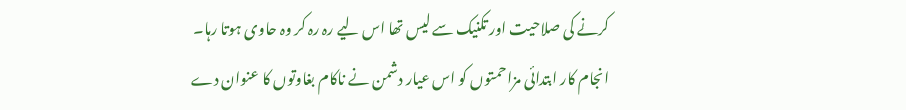کرنے کی صلاحیت اور تکنیک سے لیس تھا اس لیے رہ رہ کر وہ حاوی ہوتا رہا۔ انجام کار ابتدائی مزاحمتوں کو اس عیار دشمن نے ناکام بغاوتوں کا عنوان دے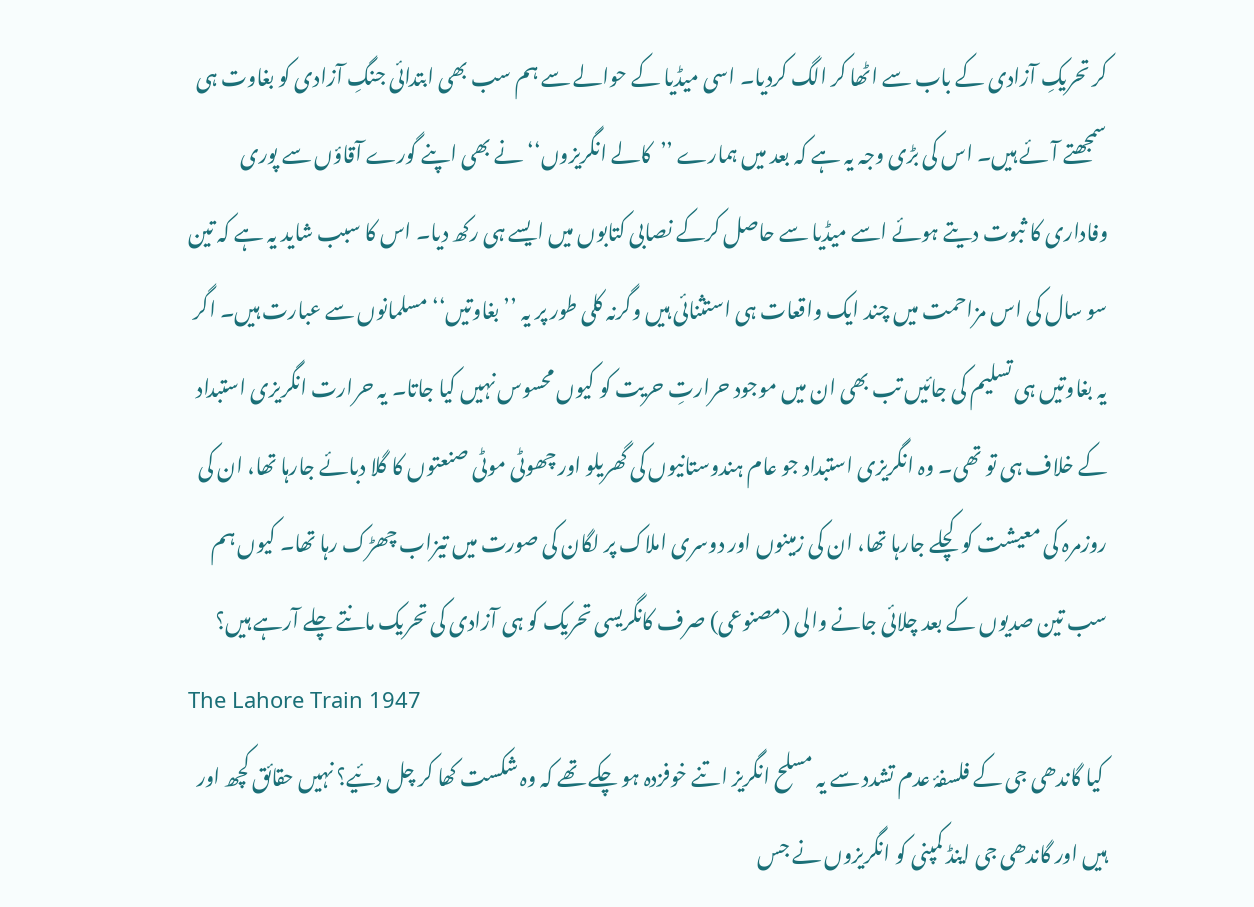کر تحریکِ آزادی کے باب سے اٹھا کر الگ کردیا۔ اسی میڈیا کے حوالے سے ہم سب بھی ابتدائی جنگِ آزادی کو بغاوت ہی سمجھتے آئے ہیں۔ اس کی بڑی وجہ یہ ہے کہ بعد میں ہمارے ’’کالے انگریزوں‘‘ نے بھی اپنے گورے آقاؤں سے پوری وفاداری کا ثبوت دیتے ہوئے اسے میڈیا سے حاصل کرکے نصابی کتابوں میں ایسے ہی رکھ دیا۔ اس کا سبب شاید یہ ہے کہ تین سو سال کی اس مزاحمت میں چند ایک واقعات ہی استثنائی ہیں وگرنہ کلی طور پر یہ ’’بغاوتیں‘‘ مسلمانوں سے عبارت ہیں۔ اگر یہ بغاوتیں ہی تسلیم کی جائیں تب بھی ان میں موجود حرارتِ حریت کو کیوں محسوس نہیں کیا جاتا۔ یہ حرارت انگریزی استبداد کے خلاف ہی تو تھی۔ وہ انگریزی استبداد جو عام ہندوستانیوں کی گھریلو اور چھوٹی موٹی صنعتوں کا گلا دبائے جارہا تھا، ان کی روزمرہ کی معیشت کو کچلے جارہا تھا، ان کی زمینوں اور دوسری املاک پر لگان کی صورت میں تیزاب چھڑک رہا تھا۔ کیوں ہم سب تین صدیوں کے بعد چلائی جانے والی (مصنوعی) صرف کانگریسی تحریک کو ہی آزادی کی تحریک مانتے چلے آرہے ہیں؟
The Lahore Train 1947
 کیا گاندھی جی کے فلسفۂ عدم تشدد سے یہ مسلح انگریز اتنے خوفزدہ ہو چکے تھے کہ وہ شکست کھا کر چل دئیے؟ نہیں حقائق کچھ اور ہیں اور گاندھی جی اینڈ کمپنی کو انگریزوں نے جس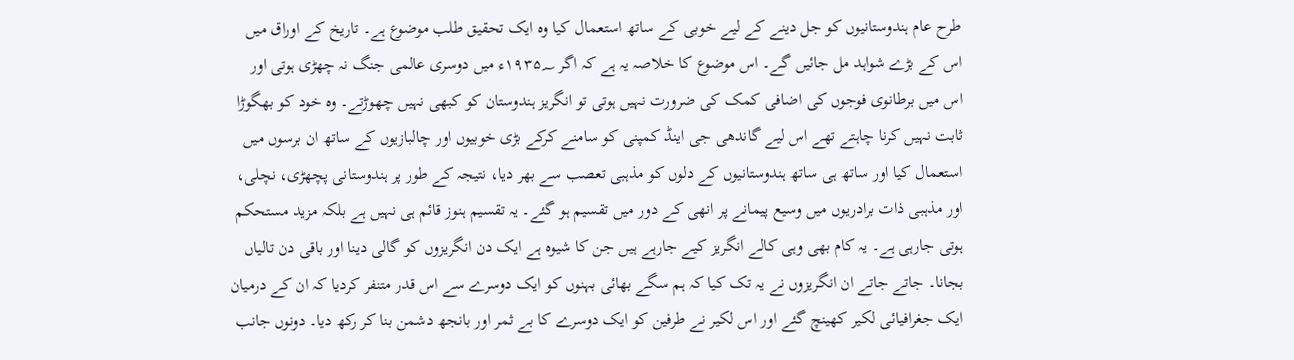طرح عام ہندوستانیوں کو جل دینے کے لیے خوبی کے ساتھ استعمال کیا وہ ایک تحقیق طلب موضوع ہے۔ تاریخ کے اوراق میں اس کے بڑے شواہد مل جائیں گے۔ اس موضوع کا خلاصہ یہ ہے کہ اگر ۱۹۳۵؁ء میں دوسری عالمی جنگ نہ چھڑی ہوتی اور اس میں برطانوی فوجوں کی اضافی کمک کی ضرورت نہیں ہوتی تو انگریز ہندوستان کو کبھی نہیں چھوڑتے۔ وہ خود کو بھگوڑا ثابت نہیں کرنا چاہتے تھے اس لیے گاندھی جی اینڈ کمپنی کو سامنے کرکے بڑی خوبیوں اور چالبازیوں کے ساتھ ان برسوں میں استعمال کیا اور ساتھ ہی ساتھ ہندوستانیوں کے دلوں کو مذہبی تعصب سے بھر دیا، نتیجہ کے طور پر ہندوستانی پچھڑی، نچلی، اور مذہبی ذات برادریوں میں وسیع پیمانے پر انھی کے دور میں تقسیم ہو گئے۔ یہ تقسیم ہنوز قائم ہی نہیں ہے بلکہ مزید مستحکم ہوتی جارہی ہے۔ یہ کام بھی وہی کالے انگریز کیے جارہے ہیں جن کا شیوہ ہے ایک دن انگریزوں کو گالی دینا اور باقی دن تالیاں بجانا۔ جاتے جاتے ان انگریزوں نے یہ تک کیا کہ ہم سگے بھائی بہنوں کو ایک دوسرے سے اس قدر متنفر کردیا کہ ان کے درمیان ایک جغرافیائی لکیر کھینچ گئے اور اس لکیر نے طرفین کو ایک دوسرے کا بے ثمر اور بانجھ دشمن بنا کر رکھ دیا۔ دونوں جانب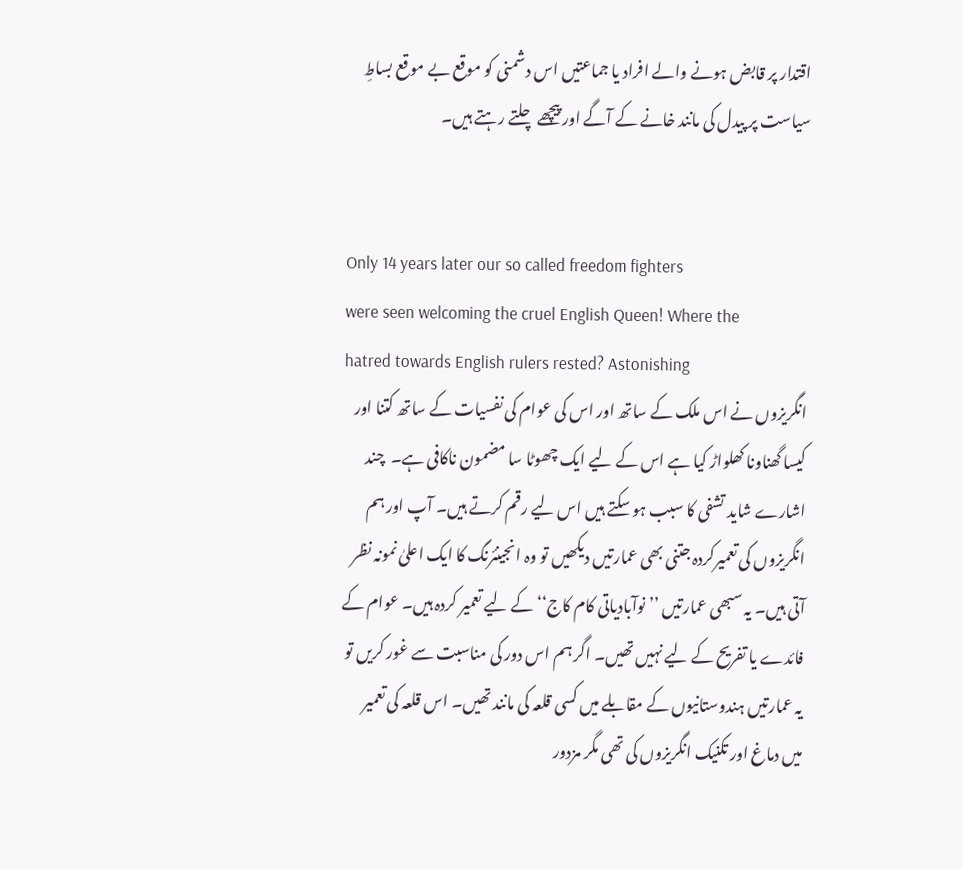اقتدار پر قابض ہونے والے افراد یا جماعتیں اس دشمنی کو موقع بے موقع بساطِ سیاست پر پیدل کی مانند خانے کے آگے اور پیچھے چلتے رہتے ہیں۔


Only 14 years later our so called freedom fighters
were seen welcoming the cruel English Queen! Where the
hatred towards English rulers rested? Astonishing
انگریزوں نے اس ملک کے ساتھ اور اس کی عوام کی نفسیات کے ساتھ کتنا اور کیسا گھناونا کھلواڑ کیا ہے اس کے لیے ایک چھوٹا سا مضمون ناکافی ہے۔  چند اشارے شاید تشفی کا سبب ہو سکتے ہیں اس لیے رقم کرتے ہیں۔ آپ اور ہم انگریزوں کی تعمیرکردہ جتنی بھی عمارتیں دیکھیں تو وہ انجینئرنگ کا ایک اعلیٰ نمونہ نظر آتی ہیں۔ یہ سبھی عمارتیں ’’ نوآبادیاتی کام کاج‘‘ کے لیے تعمیر کردہ ہیں۔ عوام کے فائدے یا تفریح کے لیے نہیں تھیں۔ اگر ہم اس دور کی مناسبت سے غور کریں تو یہ عمارتیں ہندوستانیوں کے مقابلے میں کسی قلعہ کی مانند تھیں۔ اس قلعہ کی تعمیر میں دماغ اور تکنیک انگریزوں کی تھی مگر مزدور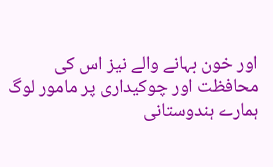اور خون بہانے والے نیز اس کی محافظت اور چوکیداری پر مامور لوگ ہمارے ہندوستانی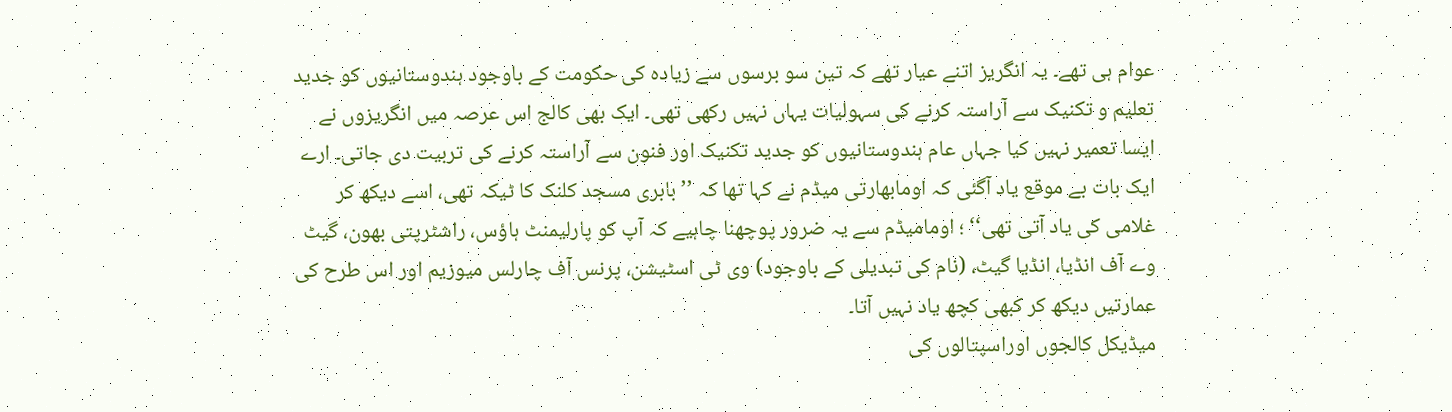عوام ہی تھے۔ یہ انگریز اتنے عیار تھے کہ تین سو برسوں سے زیادہ کی حکومت کے باوجود ہندوستانیوں کو جدید تعلیم و تکنیک سے آراستہ کرنے کی سہولیات یہاں نہیں رکھی تھی۔ ایک بھی کالج اس عرصہ میں انگریزوں نے ایسا تعمیر نہیں کیا جہاں عام ہندوستانیوں کو جدید تکنیک اور فنون سے آراستہ کرنے کی تربیت دی جاتی۔ ارے ایک بات بے موقع یاد آگئی کہ اومابھارتی میڈم نے کہا تھا کہ ’’بابری مسجد کلنک کا ٹیکہ تھی، اسے دیکھ کر غلامی کی یاد آتی تھی‘‘ ؛ اومامیڈم سے یہ ضرور پوچھنا چاہیے کہ آپ کو پارلیمنٹ ہاؤس، راشٹرپتی بھون، گیٹ وے آف انڈیا، انڈیا گیٹ، (نام کی تبدیلی کے باوجود) وی ٹی اسٹیشن، پرنس آف چارلس میوزیم اور اس طرح کی عمارتیں دیکھ کر کبھی کچھ یاد نہیں آتا۔
میڈیکل کالجوں اوراسپتالوں کی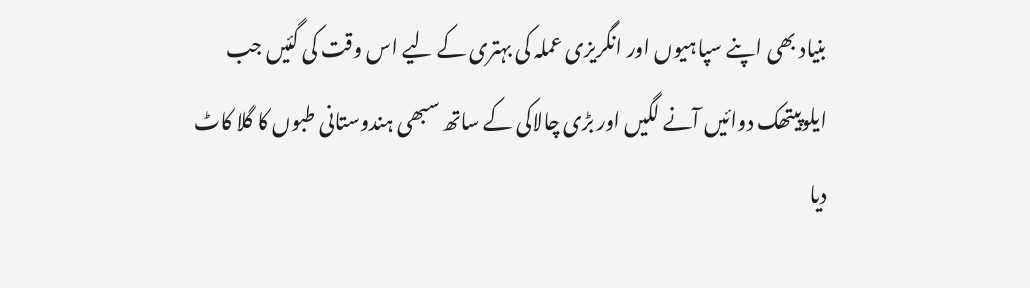بنیاد بھی اپنے سپاہیوں اور انگریزی عملہ کی بہتری کے لیے اس وقت کی گئیں جب ایلوپیتھک دوائیں آنے لگیں اور بڑی چالاکی کے ساتھ سبھی ہندوستانی طبوں کا گلا کاٹ دیا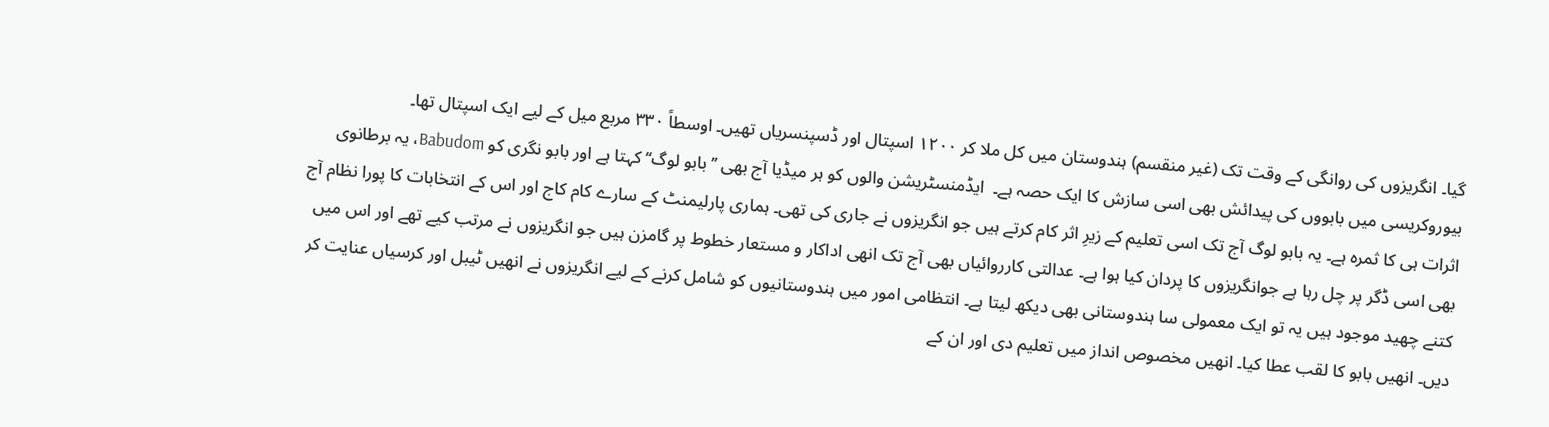گیا۔ انگریزوں کی روانگی کے وقت تک (غیر منقسم) ہندوستان میں کل ملا کر ۱۲۰۰ اسپتال اور ڈسپنسریاں تھیں۔ اوسطاً ۳۳۰ مربع میل کے لیے ایک اسپتال تھا۔
بیوروکریسی میں بابووں کی پیدائش بھی اسی سازش کا ایک حصہ ہے۔  ایڈمنسٹریشن والوں کو ہر میڈیا آج بھی ’’بابو لوگ‘‘ کہتا ہے اور بابو نگری کو Babudom، یہ برطانوی اثرات ہی کا ثمرہ ہے۔ یہ بابو لوگ آج تک اسی تعلیم کے زیرِ اثر کام کرتے ہیں جو انگریزوں نے جاری کی تھی۔ ہماری پارلیمنٹ کے سارے کام کاج اور اس کے انتخابات کا پورا نظام آج بھی اسی ڈگر پر چل رہا ہے جوانگریزوں کا پردان کیا ہوا ہے۔ عدالتی کارروائیاں بھی آج تک انھی اداکار و مستعار خطوط پر گامزن ہیں جو انگریزوں نے مرتب کیے تھے اور اس میں کتنے چھید موجود ہیں یہ تو ایک معمولی سا ہندوستانی بھی دیکھ لیتا ہے۔ انتظامی امور میں ہندوستانیوں کو شامل کرنے کے لیے انگریزوں نے انھیں ٹیبل اور کرسیاں عنایت کر دیں۔ انھیں بابو کا لقب عطا کیا۔ انھیں مخصوص انداز میں تعلیم دی اور ان کے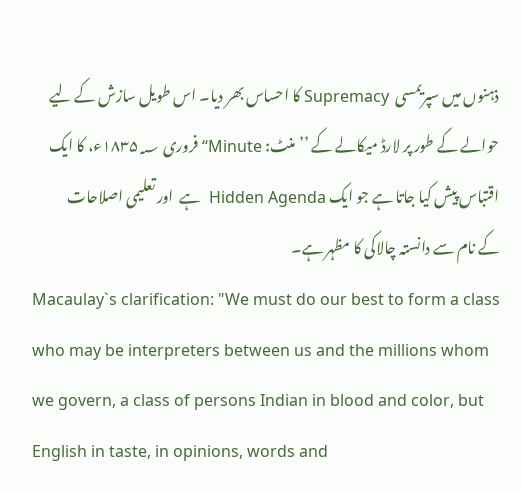ذہنوں میں سپریمسی  Supremacy کا احساس بھر دیا۔ اس طویل سازش کے لیے حوالے کے طور پر لارڈ میکالے کے ’’منٹ: Minute‘‘ فروری ۱۸۳۵؁ء، کا ایک اقتباس پیش کیا جاتا ہے جو ایک Hidden Agenda  ہے  اور تعلیمی اصلاحات کے نام سے دانستہ چالاکی کا مظہر ہے۔
Macaulay`s clarification: "We must do our best to form a class who may be interpreters between us and the millions whom we govern, a class of persons Indian in blood and color, but English in taste, in opinions, words and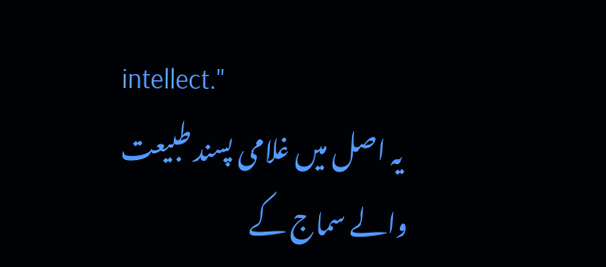intellect."
 یہ اصل میں غلامی پسند طبیعت والے سماج کے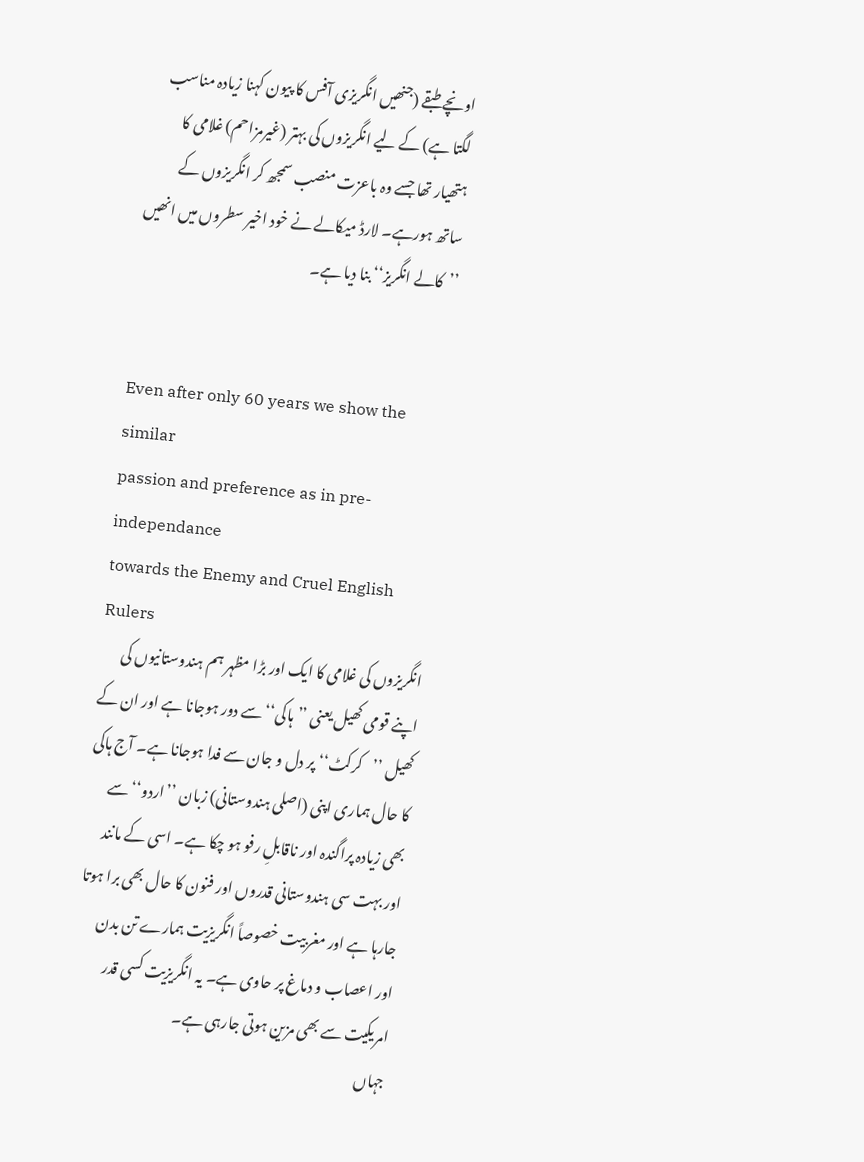اونچے طبقے (جنھیں انگریزی آفس کا پیون کہنا زیادہ مناسب لگتا ہے) کے لیے انگریزوں کی بہتر (غیرمزاحم) غلامی کا ہتھیار تھا جسے وہ باعزت منصب سمجھ کر انگریزوں کے ساتھ ہورہے۔ لارڈ میکالے نے خود اخیر سطروں میں انھیں ’’کالے انگریز‘‘ بنا دیا ہے۔


Even after only 60 years we show the similar
passion and preference as in pre-independance
towards the Enemy and Cruel English Rulers
انگریزوں کی غلامی کا ایک اور بڑا مظہر ہم ہندوستانیوں کی اپنے قومی کھیل یعنی ’’ہاکی‘‘ سے دور ہوجانا ہے اور ان کے کھیل ’’کرکٹ‘‘ پر دل و جان سے فدا ہوجانا ہے۔ آج ہاکی کا حال ہماری اپنی (اصلی ہندوستانی) زبان ’’اردو‘‘ سے بھی زیادہ پراگندہ اور ناقابلِ رفو ہو چکا ہے۔ اسی کے مانند اور بہت سی ہندوستانی قدروں اور فنون کا حال بھی برا ہوتا جارہا ہے اور مغربیت خصوصاً انگریزیت ہمارے تن بدن اور اعصاب و دماغ پر حاوی ہے۔ یہ انگریزیت کسی قدر امریکیت سے بھی مزین ہوتی جارہی ہے۔
جہاں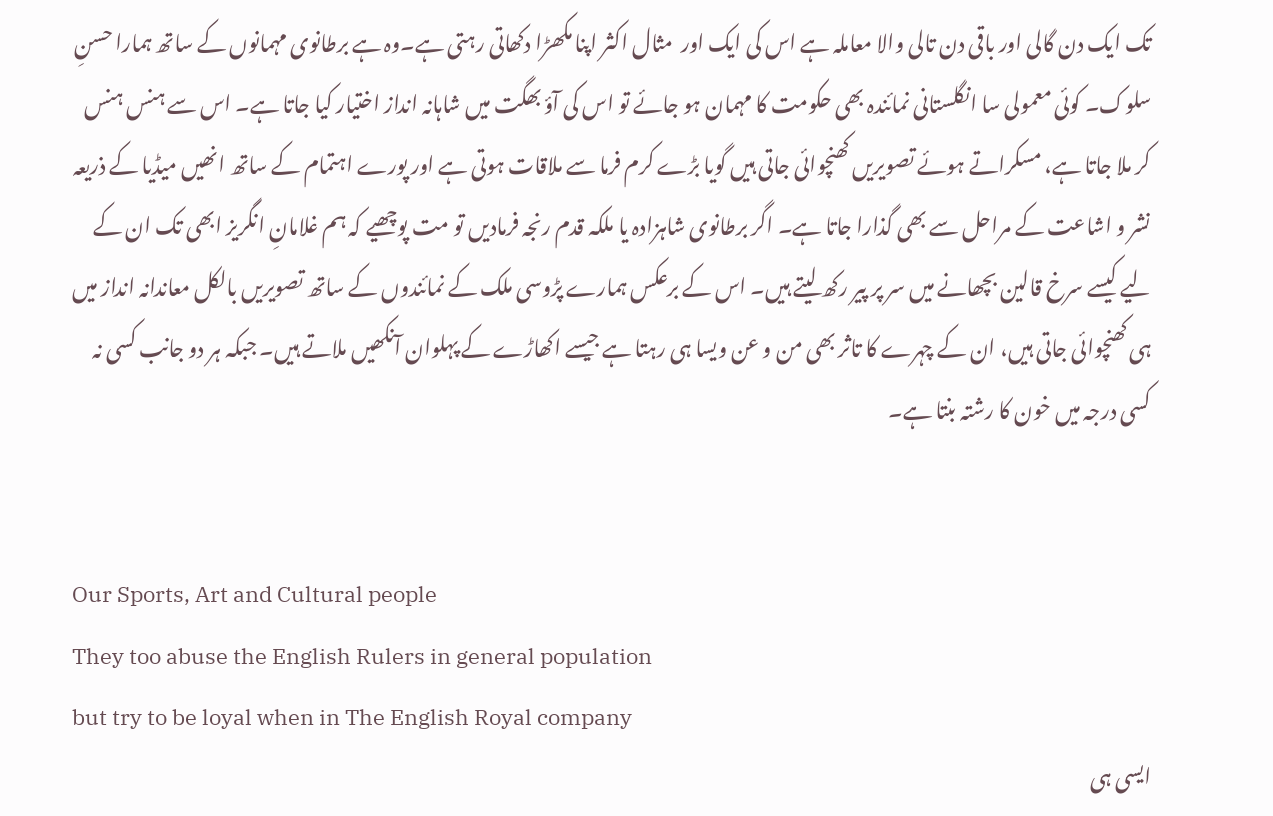تک ایک دن گالی اور باقی دن تالی والا معاملہ ہے اس کی ایک اور  مثال اکثر اپنا مکھڑا دکھاتی رہتی ہے۔وہ ہے برطانوی مہمانوں کے ساتھ ہمارا حسنِ سلوک۔ کوئی معمولی سا انگلستانی نمائندہ بھی حکومت کا مہمان ہو جائے تو اس کی آؤ بھگت میں شاہانہ انداز اختیار کیا جاتا ہے۔ اس سے ہنس ہنس کر ملا جاتا ہے، مسکراتے ہوئے تصویریں کھنچوائی جاتی ہیں گویا بڑے کرم فرما سے ملاقات ہوتی ہے اور پورے اہتمام کے ساتھ انھیں میڈیا کے ذریعہ نشر و اشاعت کے مراحل سے بھی گذارا جاتا ہے۔ اگر برطانوی شاہزادہ یا ملکہ قدم رنجہ فرمادیں تو مت پوچھیے کہ ہم غلامانِ انگریز ابھی تک ان کے لیے کیسے سرخ قالین بچھانے میں سر پر پیر رکھ لیتے ہیں۔ اس کے برعکس ہمارے پڑوسی ملک کے نمائندوں کے ساتھ تصویریں بالکل معاندانہ انداز میں ہی کھنچوائی جاتی ہیں، ان کے چہرے کا تاثر بھی من و عن ویسا ہی رہتا ہے جیسے اکھاڑے کے پہلوان آنکھیں ملاتے ہیں۔ جبکہ ہر دو جانب کسی نہ کسی درجہ میں خون کا رشتہ بنتا ہے۔


Our Sports, Art and Cultural people
They too abuse the English Rulers in general population
but try to be loyal when in The English Royal company
ایسی ہی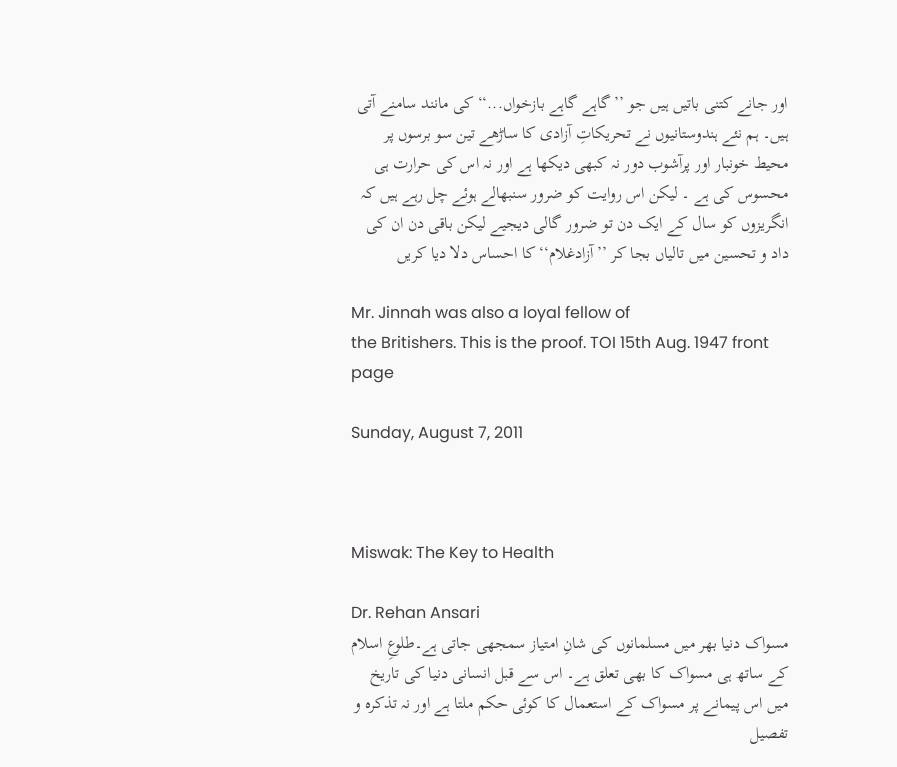اور جانے کتنی باتیں ہیں جو ’’گاہے گاہے بازخواں...‘‘ کی مانند سامنے آتی ہیں۔ ہم نئے ہندوستانیوں نے تحریکاتِ آزادی کا ساڑھے تین سو برسوں پر محیط خونبار اور پرآشوب دور نہ کبھی دیکھا ہے اور نہ اس کی حرارت ہی محسوس کی ہے ۔ لیکن اس روایت کو ضرور سنبھالے ہوئے چل رہے ہیں کہ انگریزوں کو سال کے ایک دن تو ضرور گالی دیجیے لیکن باقی دن ان کی داد و تحسین میں تالیاں بجا کر ’’آزادغلام‘‘ کا احساس دلا دیا کریں

Mr. Jinnah was also a loyal fellow of
the Britishers. This is the proof. TOI 15th Aug. 1947 front page

Sunday, August 7, 2011



Miswak: The Key to Health

Dr. Rehan Ansari
مسواک دنیا بھر میں مسلمانوں کی شانِ امتیاز سمجھی جاتی ہے۔طلوعِ اسلام کے ساتھ ہی مسواک کا بھی تعلق ہے۔ اس سے قبل انسانی دنیا کی تاریخ میں اس پیمانے پر مسواک کے استعمال کا کوئی حکم ملتا ہے اور نہ تذکرہ و تفصیل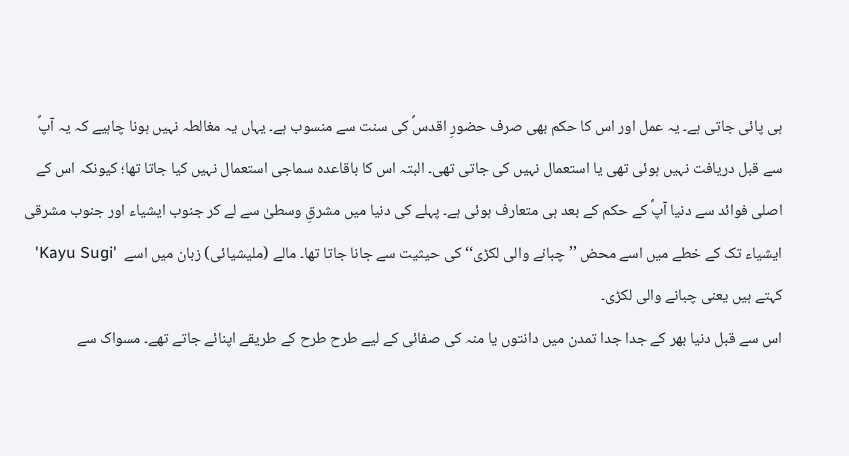ہی پائی جاتی ہے۔ یہ عمل اور اس کا حکم بھی صرف حضورِ اقدسؐ کی سنت سے منسوب ہے۔ یہاں یہ مغالطہ نہیں ہونا چاہیے کہ یہ آپؐ سے قبل دریافت نہیں ہوئی تھی یا استعمال نہیں کی جاتی تھی۔ البتہ اس کا باقاعدہ سماجی استعمال نہیں کیا جاتا تھا؛ کیونکہ اس کے اصلی فوائد سے دنیا آپؐ کے حکم کے بعد ہی متعارف ہوئی ہے۔ پہلے کی دنیا میں مشرقِ وسطیٰ سے لے کر جنوب ایشیاء اور جنوب مشرقی ایشیاء تک کے خطے میں اسے محض ’’چبانے والی لکڑی‘‘ کی حیثیت سے جانا جاتا تھا۔ مالے (ملیشیائی) زبان میں اسے  'Kayu Sugi' کہتے ہیں یعنی چبانے والی لکڑی۔
اس سے قبل دنیا بھر کے جدا جدا تمدن میں دانتوں یا منہ کی صفائی کے لیے طرح طرح کے طریقے اپنائے جاتے تھے۔ مسواک سے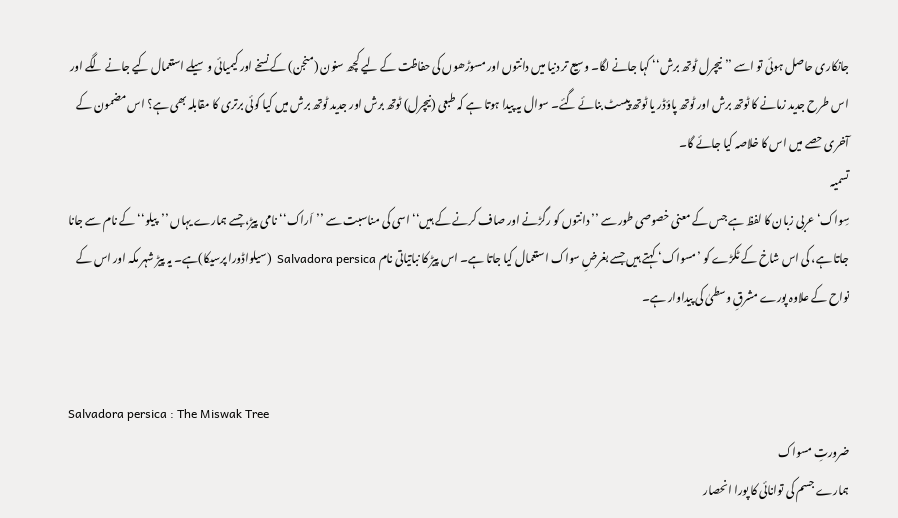جانکاری حاصل ہوئی تو اسے ’’نیچرل ٹوتھ برش‘‘ کہا جانے لگا۔ وسیع تر دنیا میں دانتوں اور مسوڑھوں کی حفاظت کے لیے کچھ سنون (منجن) کے نسخے اور کیمیائی وسیلے استعمال کیے جانے لگے اور اس طرح جدید زمانے کا ٹوتھ برش اور ٹوتھ پاؤڈر یا ٹوتھ پیسٹ بنائے گئے۔ سوال یہ پیدا ہوتا ہے کہ طبعی (نیچرل) ٹوتھ برش اور جدید ٹوتھ برش میں کیا کوئی برتری کا مقابلہ بھی ہے؟ اس مضمون کے آخری حصے میں اس کا خلاصہ کیا جائے گا۔
تسمیہ
سِواک‘ عربی زبان کا لفظ ہے جس کے معنی خصوصی طور سے ’’دانتوں کو رگڑنے اور صاف کرنے کے ہیں‘‘ اسی کی مناسبت سے ’’اَراک‘‘ نامی پیڑ، جسے ہمارے یہاں ’’پیلو‘‘ کے نام سے جانا جاتا ہے، کی اس شاخ کے ٹکڑے کو ’مسواک‘ کہتے ہیں جسے بغرضِ سواک استعمال کیا جاتا ہے۔ اس پیڑ کا نباتیاتی نام Salvadora persica  (سیلواڈورا پرسیکا)ہے۔ یہ پیڑ شہر مکہ اور اس کے نواح کے علاوہ پورے مشرقِ وسطیٰ کی پیداوار ہے۔


Salvadora persica : The Miswak Tree
ضرورتِ مسواک
ہمارے جسم کی توانائی کا پورا انحصار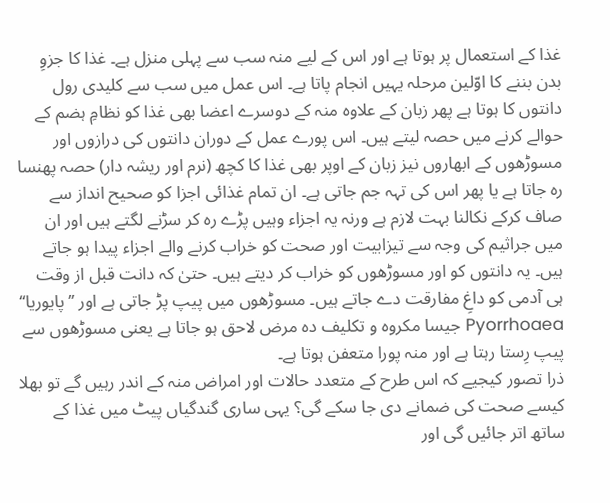غذا کے استعمال پر ہوتا ہے اور اس کے لیے منہ سب سے پہلی منزل ہے۔ غذا کا جزوِ بدن بننے کا اوّلین مرحلہ یہیں انجام پاتا ہے۔ اس عمل میں سب سے کلیدی رول دانتوں کا ہوتا ہے پھر زبان کے علاوہ منہ کے دوسرے اعضا بھی غذا کو نظامِ ہضم کے حوالے کرنے میں حصہ لیتے ہیں۔ اس پورے عمل کے دوران دانتوں کی درازوں اور مسوڑھوں کے ابھاروں نیز زبان کے اوپر بھی غذا کا کچھ (نرم اور ریشہ دار) حصہ پھنسا رہ جاتا ہے یا پھر اس کی تہہ جم جاتی ہے۔ ان تمام غذائی اجزا کو صحیح انداز سے صاف کرکے نکالنا بہت لازم ہے ورنہ یہ اجزاء وہیں پڑے رہ کر سڑنے لگتے ہیں اور ان میں جراثیم کی وجہ سے تیزابیت اور صحت کو خراب کرنے والے اجزاء پیدا ہو جاتے ہیں۔ یہ دانتوں کو اور مسوڑھوں کو خراب کر دیتے ہیں۔ حتیٰ کہ دانت قبل از وقت ہی آدمی کو داغِ مفارقت دے جاتے ہیں۔ مسوڑھوں میں پیپ پڑ جاتی ہے اور ’’پایوریا‘‘ Pyorrhoaea جیسا مکروہ و تکلیف دہ مرض لاحق ہو جاتا ہے یعنی مسوڑھوں سے پیپ رِستا رہتا ہے اور منہ پورا متعفن ہوتا ہے۔
ذرا تصور کیجیے کہ اس طرح کے متعدد حالات اور امراض منہ کے اندر رہیں گے تو بھلا کیسے صحت کی ضمانے دی جا سکے گی؟ یہی ساری گندگیاں پیٹ میں غذا کے ساتھ اتر جائیں گی اور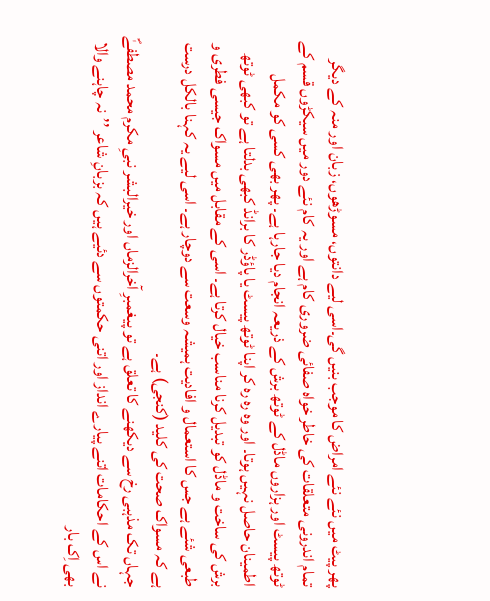پھر پیٹ میں نئے نئے امراض کا موجب بنیں گی۔اسی لیے دانتوں، مسوڑھوں، زبان اور منہ کے دیگر تمام اندرونی متعلقات کی خاطر خواہ صفائی ضروری کام ہے اور یہ کام نئے دور میں سیکڑوں قسم کے ٹوتھ پیسٹ اور ہزاروں ماڈل کے ٹوتھ برش کے ذریعہ انجام دیا جارہا ہے۔ پھر بھی کسی کو مکمل اطمینان حاصل نہیں ہوتا۔ اور وہ رہ رہ کر اپنا ٹوتھ پیسٹ یا پاؤڈر کا برانڈ کبھی بدلتا ہے تو کبھی ٹوتھ برش کی ساخت و ماڈل کو تبدیل کرنا مناسب خیال کرتا ہے۔ اسی کے مقابل میں مسواک جیسی فطری و طبعی شئے ہے جس کا استعمال و افادیت ہمیشہ وسعت سے دوچار ہے۔ اسی لیے یہ کہنا بالکل درست ہے کہ مسواک صحت کی کلید (کنجی) ہے۔
جہاں تک مذہبی رخ سے دیکھنے کا تعلق ہے تو پیغمبرِ آخرالزماں اور خیرالبشر نبیِ مکرم محمد مصطفےٰؐ  نے اس کے احکامات اتنے پیارے انداز اور اتنی حکمتوں سے دئیے ہیں کہ بزبانِ شاعر ’’نہ چاہنے والا بھی اِک بار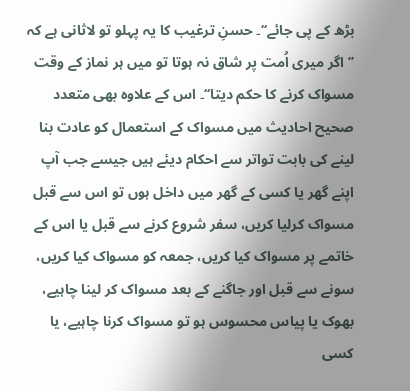بڑھ کے پی جائے‘‘۔ حسنِ ترغیب کا یہ پہلو تو لاثانی ہے کہ ’’اگر میری اُمت پر شاق نہ ہوتا تو میں ہر نماز کے وقت مسواک کرنے کا حکم دیتا‘‘۔ اس کے علاوہ بھی متعدد صحیح احادیث میں مسواک کے استعمال کو عادت بنا لینے کی بابت تواتر سے احکام دیئے ہیں جیسے جب آپ اپنے گھر یا کسی کے گھر میں داخل ہوں تو اس سے قبل مسواک کرلیا کریں، سفر شروع کرنے سے قبل یا اس کے خاتمے پر مسواک کیا کریں، جمعہ کو مسواک کیا کریں، سونے سے قبل اور جاگنے کے بعد مسواک کر لینا چاہیے، بھوک یا پیاس محسوس ہو تو مسواک کرنا چاہیے، یا کسی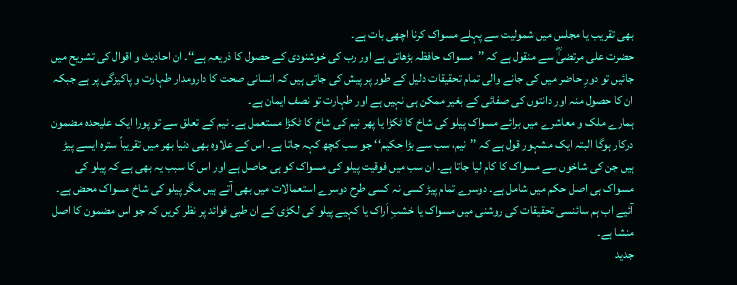بھی تقریب یا مجلس میں شمولیت سے پہلے مسواک کرنا اچھی بات ہے۔
حضرت علی مرتضیٰؓ سے منقول ہے کہ ’’مسواک حافظہ بڑھاتی ہے اور رب کی خوشنودی کے حصول کا ذریعہ ہے‘‘۔ ان احادیث و اقوال کی تشریح میں جائیں تو دورِ حاضر میں کی جانے والی تمام تحقیقات دلیل کے طور پر پیش کی جاتی ہیں کہ انسانی صحت کا دارومدار طہارت و پاکیزگی پر ہے جبکہ ان کا حصول منہ اور دانتوں کی صفائی کے بغیر ممکن ہی نہیں ہے اور طہارت تو نصف ایمان ہے۔
ہمارے ملک و معاشرے میں برائے مسواک پیلو کی شاخ کا ٹکڑا یا پھر نیم کی شاخ کا ٹکڑا مستعمل ہے۔ نیم کے تعلق سے تو پورا ایک علیحدہ مضمون درکار ہوگا البتہ ایک مشہور قول ہے کہ ’’نیم، سب سے بڑا حکیم‘‘ جو سب کچھ کہہ جاتا ہے۔ اس کے علاوہ بھی دنیا بھر میں تقریباً سترہ ایسے پیڑ ہیں جن کی شاخوں سے مسواک کا کام لیا جاتا ہے۔ ان سب میں فوقیت پیلو کی مسواک کو ہی حاصل ہے اور اس کا سبب یہ بھی ہے کہ پیلو کی مسواک ہی اصل حکم میں شامل ہے۔ دوسرے تمام پیڑ کسی نہ کسی طرح دوسرے استعمالات میں بھی آتے ہیں مگر پیلو کی شاخ مسواک محض ہے۔
آئیے اب ہم سائنسی تحقیقات کی روشنی میں مسواک یا خشبِ اَراک یا کہیے پیلو کی لکڑی کے ان طبی فوائد پر نظر کریں کہ جو اس مضمون کا اصل منشا ہے۔
جدید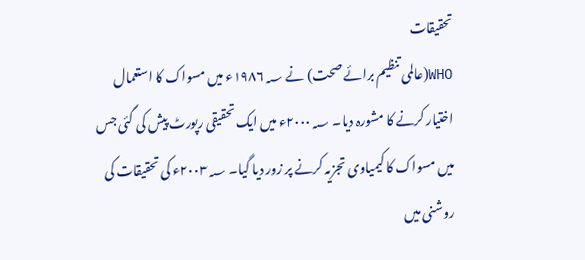تحقیقات
WHO(عالمی تنظیم برائے صحت) نے ۱۹۸۶؁ء میں مسواک کا استعمال اختیار کرنے کا مشورہ دیا۔ ۲۰۰۰؁ء میں ایک تحقیقی رپورٹ پیش کی گئی جس میں مسواک کا کیمیاوی تجزیہ کرنے پر زور دیا گیا۔ ۲۰۰۳؁ء کی تحقیقات کی روشنی میں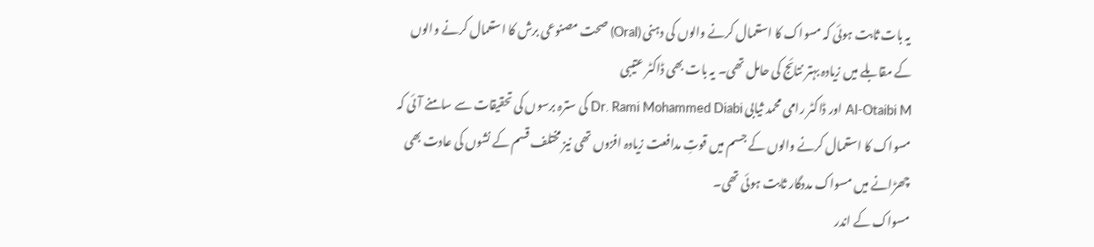یہ بات ثابت ہوئی کہ مسواک کا استعمال کرنے والوں کی دہنی (Oral) صحت مصنوعی برش کا استعمال کرنے والوں کے مقابلے میں زیادہ بہتر نتائج کی حامل تھی۔ یہ بات بھی ڈاکٹر عتیبی
Al-Otaibi M اور ڈاکٹر رامی محمد ثیابی Dr. Rami Mohammed Diabi کی سترہ برسوں کی تحقیقات سے سامنے آئی کہ مسواک کا استعمال کرنے والوں کے جسم میں قوتِ مدافعت زیادہ افزوں تھی نیز مختلف قسم کے نشوں کی عادت بھی چھڑانے میں مسواک مددگار ثابت ہوئی تھی۔
مسواک کے اندر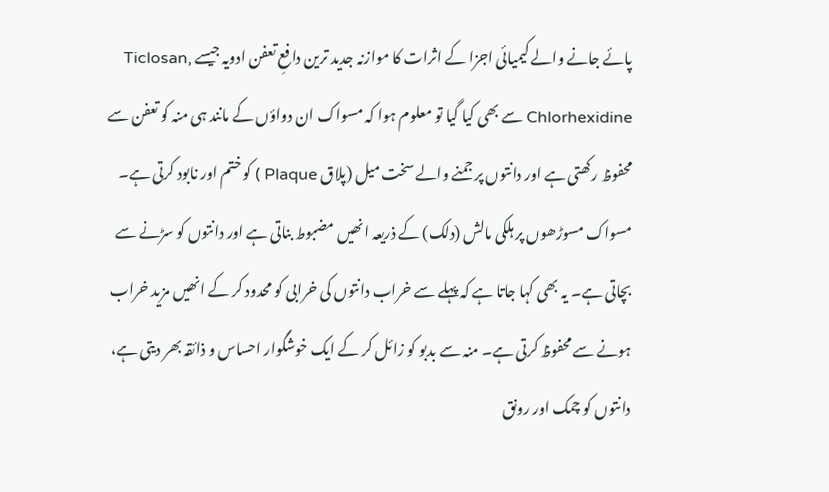پائے جانے والے کیمیائی اجزا کے اثرات کا موازنہ جدید ترین دافعِ تعفن ادویہ جیسے Ticlosan, Chlorhexidine سے بھی کیا گیا تو معلوم ہوا کہ مسواک ان دواؤں کے مانند ہی منہ کو تعفن سے محفوظ رکھتی ہے اور دانتوں پر جمنے والے سخت میل (پلاق Plaque ) کو ختم اور نابود کرتی ہے۔ مسواک مسوڑھوں پر ہلکی مالش (دلک) کے ذریعہ انھیں مضبوط بناتی ہے اور دانتوں کو سڑنے سے بچاتی ہے۔ یہ بھی کہا جاتا ہے کہ پہلے سے خراب دانتوں کی خرابی کو محدود کر کے انھیں مزید خراب ہونے سے محفوظ کرتی ہے۔ منہ سے بدبو کو زائل کر کے ایک خوشگوار احساس و ذائقہ بھر دیتی ہے، دانتوں کو چمک اور رونق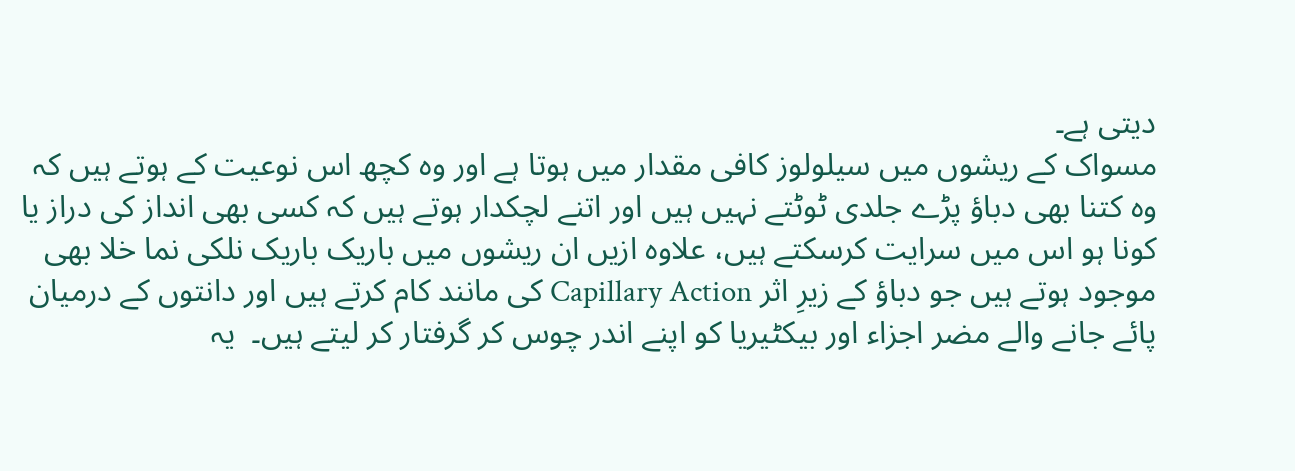دیتی ہے۔
مسواک کے ریشوں میں سیلولوز کافی مقدار میں ہوتا ہے اور وہ کچھ اس نوعیت کے ہوتے ہیں کہ وہ کتنا بھی دباؤ پڑے جلدی ٹوٹتے نہیں ہیں اور اتنے لچکدار ہوتے ہیں کہ کسی بھی انداز کی دراز یا کونا ہو اس میں سرایت کرسکتے ہیں، علاوہ ازیں ان ریشوں میں باریک باریک نلکی نما خلا بھی موجود ہوتے ہیں جو دباؤ کے زیرِ اثر Capillary Action کی مانند کام کرتے ہیں اور دانتوں کے درمیان پائے جانے والے مضر اجزاء اور بیکٹیریا کو اپنے اندر چوس کر گرفتار کر لیتے ہیں۔  یہ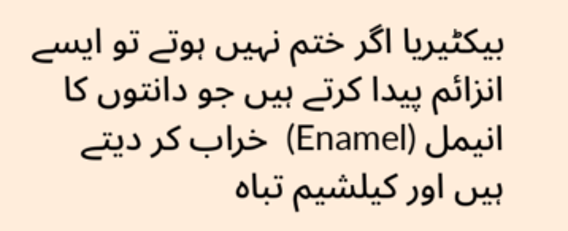بیکٹیریا اگر ختم نہیں ہوتے تو ایسے انزائم پیدا کرتے ہیں جو دانتوں کا انیمل (Enamel)  خراب کر دیتے ہیں اور کیلشیم تباہ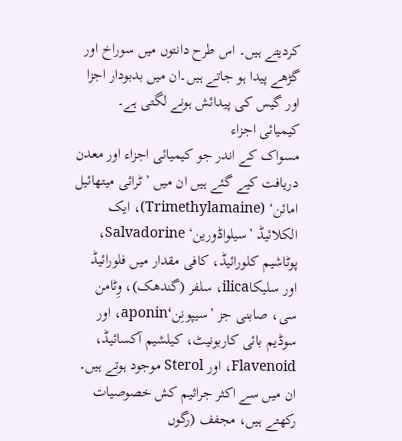کردیتے ہیں۔ اس طرح دانتوں میں سوراخ اور گڑھے پیدا ہو جاتے ہیں۔ان میں بدبودار اجزا اور گیس کی پیدائش ہونے لگتی ہے۔
کیمیائی اجزاء
مسواک کے اندر جو کیمیائی اجزاء اور معدن دریافت کیے گئے ہیں ان میں ’ٹرائی میتھائیل امائن‘ (Trimethylamaine)، ایک الکلائیڈ ’سیلواڈورین‘ Salvadorine، پوٹاشیم کلورائیڈ، کافی مقدار میں فلورائیڈ اور سلیکاilica، سلفر (گندھک)، وِٹامن سی، صابنی جز ’سیپونِن‘aponin، اور سوڈیم بائی کاربونیٹ، کیلشیم آکسائیڈ،   Flavenoid، اور Sterol موجود ہوتے ہیں۔ ان میں سے اکثر جراثیم کش خصوصیات رکھتے ہیں، مجفف (رگوں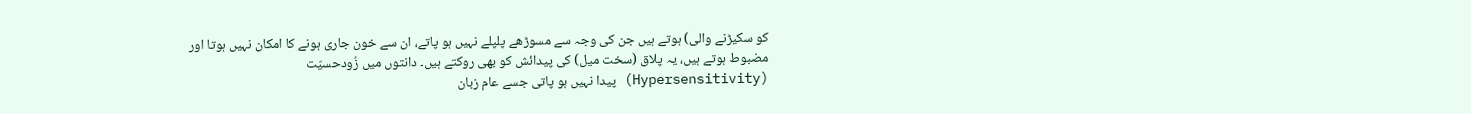کو سکیڑنے والی) ہوتے ہیں جن کی وجہ سے مسوڑھے پلپلے نہیں ہو پاتے، ان سے خون جاری ہونے کا امکان نہیں ہوتا اور مضبوط ہوتے ہیں، یہ پلاق (سخت میل) کی پیدائش کو بھی روکتے ہیں۔ دانتوں میں زُودحسیّت (Hypersensitivity) پیدا نہیں ہو پاتی جسے عام زبان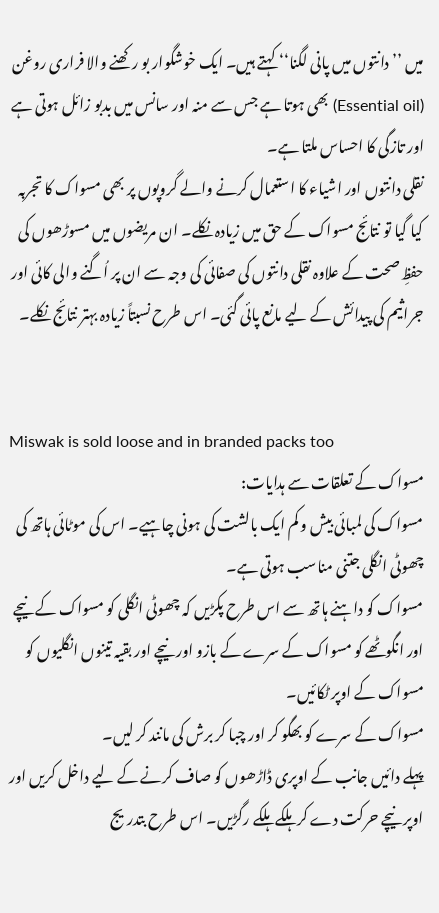میں ’’دانتوں میں پانی لگنا‘‘ کہتے ہیں۔ ایک خوشگوار بو رکھنے والا فراری روغن (Essential oil) بھی ہوتا ہے جس سے منہ اور سانس میں بدبو زائل ہوتی ہے اور تازگی کا احساس ملتا ہے۔
نقلی دانتوں اور اشیاء کا استعمال کرنے والے گروپوں پر بھی مسواک کا تجربہ کیا گیا تو نتائج مسواک کے حق میں زیادہ نکلے۔ ان مریضوں میں مسوڑھوں کی حفظِ صحت کے علاوہ نقلی دانتوں کی صفائی کی وجہ سے ان پر اُگنے والی کائی اور جراثیم کی پیدائش کے لیے مانع پائی گئی۔ اس طرح نسبتاً زیادہ بہتر نتائج نکلے۔


Miswak is sold loose and in branded packs too
مسواک کے تعلقات سے ہدایات:
مسواک کی لمبائی بیش و کم ایک بالشت کی ہونی چاہیے۔ اس کی موٹائی ہاتھ کی چھوٹی انگلی جتنی مناسب ہوتی ہے۔
مسواک کو داہنے ہاتھ سے اس طرح پکڑیں کہ چھوٹی انگلی کو مسواک کے نیچے اور انگوٹھے کو مسواک کے سرے کے بازو اور نیچے اور بقیہ تینوں انگلیوں کو مسواک کے اوپر ٹکائیں۔
مسواک کے سرے کو بھگو کر اور چبا کر برش کی مانند کر لیں۔
پہلے دائیں جانب کے اوپری ڈاڑھوں کو صاف کرنے کے لیے داخل کریں اور اوپر نیچے حرکت دے کر ہلکے ہلکے رگڑیں۔ اس طرح بتدریج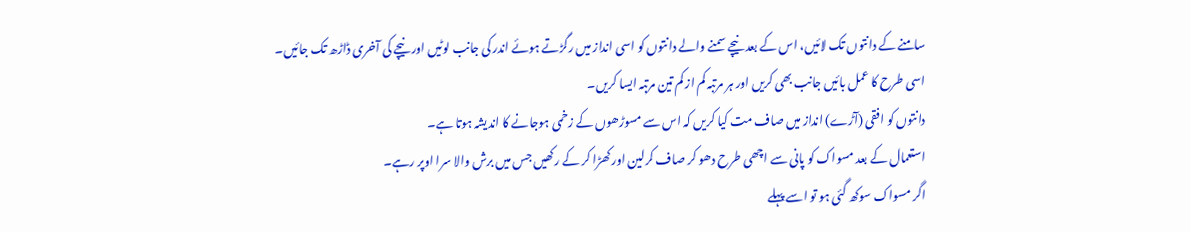سامنے کے دانتوں تک لائیں، اس کے بعد نیچے سمنے والے دانتوں کو اسی انداز میں رگڑتے ہوئے اندر کی جانب لوٹیں اور نیچے کی آخری ڈاڑھ تک جائیں۔
اسی طرح کا عمل بائیں جانب بھی کریں اور ہر مرتبہ کم از کم تین مرتبہ ایسا کریں۔
دانتوں کو افقی (آڑے) انداز میں صاف مت کیا کریں کہ اس سے مسوڑھوں کے زخمی ہوجانے کا اندیشہ ہوتا ہے۔
استعمال کے بعد مسواک کو پانی سے اچھی طرح دھو کر صاف کرلین اور کھڑا کر کے رکھیں جس میں برش والا سرا اوپر رہے۔
اگر مسواک سوکھ گئی ہو تو اسے پہلے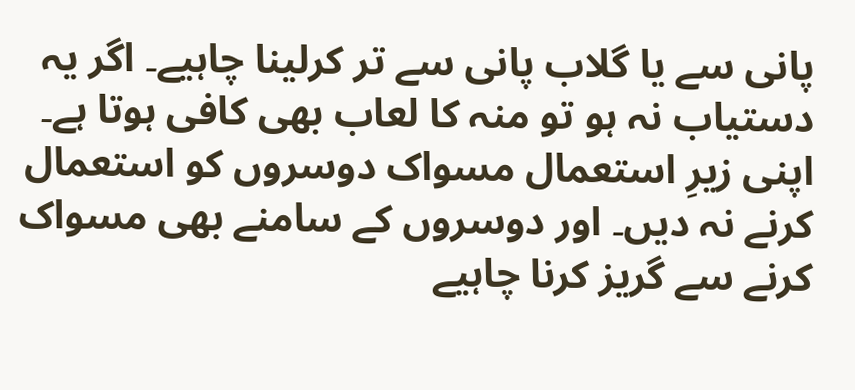پانی سے یا گلاب پانی سے تر کرلینا چاہیے۔ اگر یہ دستیاب نہ ہو تو منہ کا لعاب بھی کافی ہوتا ہے۔
اپنی زیرِ استعمال مسواک دوسروں کو استعمال کرنے نہ دیں۔ اور دوسروں کے سامنے بھی مسواک کرنے سے گریز کرنا چاہیے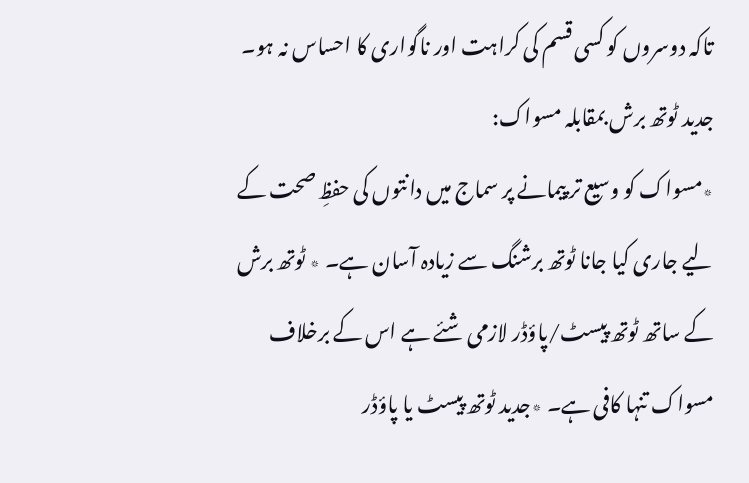تاکہ دوسروں کو کسی قسم کی کراہت اور ناگواری کا احساس نہ ہو۔
جدید ٹوتھ برش بمقابلہ مسواک:
٭مسواک کو وسیع تر پیمانے پر سماج میں دانتوں کی حفظِ صحت کے لیے جاری کیا جانا ٹوتھ برشنگ سے زیادہ آسان ہے۔ ٭ ٹوتھ برش کے ساتھ ٹوتھ پیسٹ/پاؤڈر لازمی شئے ہے اس کے برخلاف مسواک تنہا کافی ہے۔ ٭جدید ٹوتھ پیسٹ یا پاؤڈر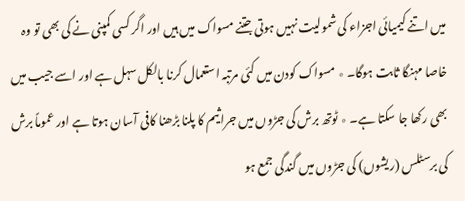میں اتنے کیمیائی اجزاء کی شمولیت نہیں ہوتی جتنے مسواک میں ہیں اور اگر کسی کمپنی نے کی بھی تو وہ خاصا مہنگا ثابت ہوگا۔ ٭ مسواک کودن میں کئی مرتبہ استعمال کرنا بالکل سہل ہے اور اسے جیب میں بھی رکھا جا سکتا ہے۔ ٭ ٹوتھ برش کی جڑوں میں جراثیم کا پلنا بڑھنا کافی آسان ہوتا ہے اور عموماً برش کی برسٹلس (ریشوں) کی جڑوں میں گندگی جمع ہو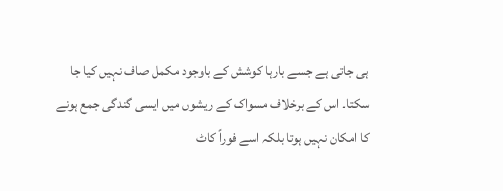ہی جاتی ہے جسے بارہا کوشش کے باوجود مکمل صاف نہیں کیا جا سکتا۔ اس کے برخلاف مسواک کے ریشوں میں ایسی گندگی جمع ہونے کا امکان نہیں ہوتا بلکہ اسے فوراً کاٹ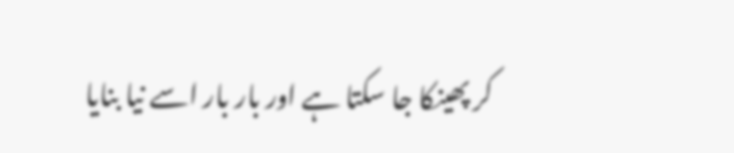کر پھینکا جا سکتا ہے اور بار بار اسے نیا بنایا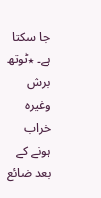جا سکتا ہے۔ ٭ٹوتھ برش وغیرہ خراب ہونے کے بعد ضائع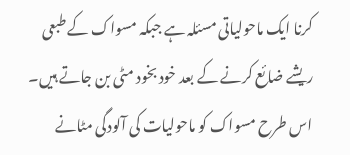کرنا ایک ماحولیاتی مسئلہ ہے جبکہ مسواک کے طبعی ریشے ضائع کرنے کے بعد خود بخود مٹی بن جاتے ہیں۔ اس طرح مسواک کو ماحولیات کی آلودگی مٹانے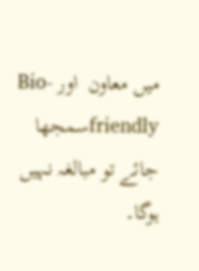میں معاون  اور Bio-friendlyسمجھا جائے تو مبالغہ نہیں ہوگا۔